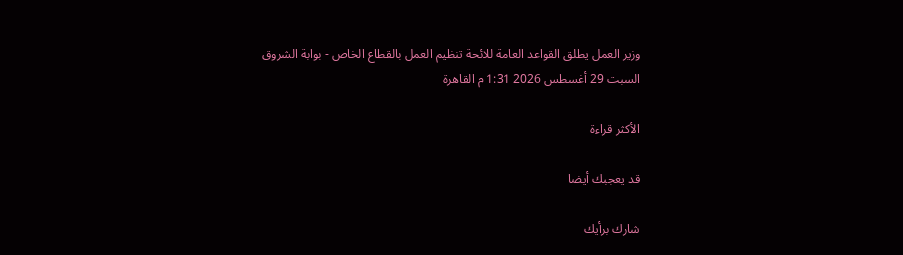وزير العمل يطلق القواعد العامة للائحة تنظيم العمل بالقطاع الخاص - بوابة الشروق
السبت 29 أغسطس 2026 1:31 م القاهرة

الأكثر قراءة

قد يعجبك أيضا

شارك برأيك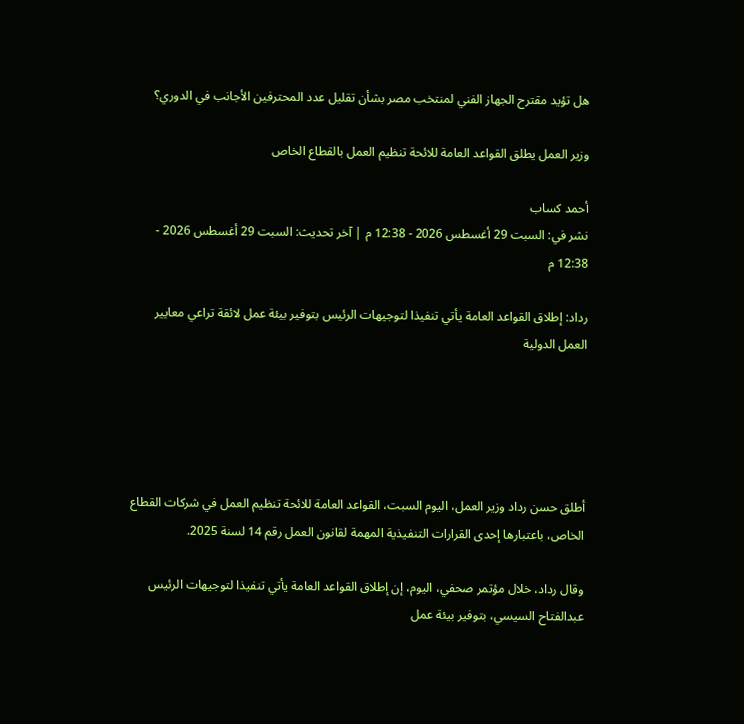هل تؤيد مقترح الجهاز الفني لمنتخب مصر بشأن تقليل عدد المحترفين الأجانب في الدوري؟

وزير العمل يطلق القواعد العامة للائحة تنظيم العمل بالقطاع الخاص

أحمد كساب
نشر في: السبت 29 أغسطس 2026 - 12:38 م | آخر تحديث: السبت 29 أغسطس 2026 - 12:38 م

رداد: إطلاق القواعد العامة يأتي تنفيذا لتوجيهات الرئيس بتوفير بيئة عمل لائقة تراعي معايير العمل الدولية





أطلق حسن رداد وزير العمل، اليوم السبت، القواعد العامة للائحة تنظيم العمل في شركات القطاع الخاص، باعتبارها إحدى القرارات التنفيذية المهمة لقانون العمل رقم 14 لسنة 2025.

وقال رداد، خلال مؤتمر صحفي، اليوم، إن إطلاق القواعد العامة يأتي تنفيذا لتوجيهات الرئيس عبدالفتاح السيسي، بتوفير بيئة عمل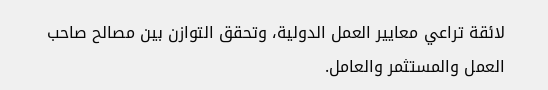لائقة تراعي معايير العمل الدولية، وتحقق التوازن بين مصالح صاحب العمل والمستثمر والعامل.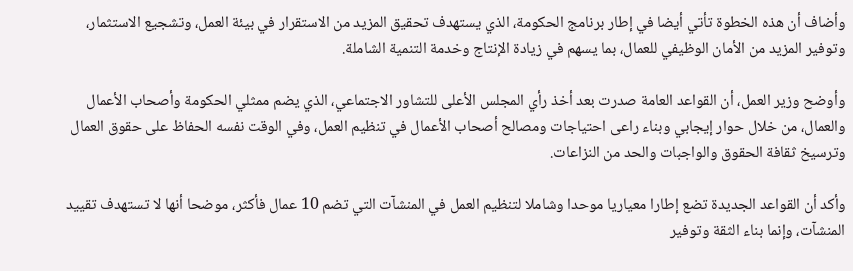وأضاف أن هذه الخطوة تأتي أيضا في إطار برنامج الحكومة، الذي يستهدف تحقيق المزيد من الاستقرار في بيئة العمل، وتشجيع الاستثمار، وتوفير المزيد من الأمان الوظيفي للعمال، بما يسهم في زيادة الإنتاج وخدمة التنمية الشاملة.

وأوضح وزير العمل، أن القواعد العامة صدرت بعد أخذ رأي المجلس الأعلى للتشاور الاجتماعي، الذي يضم ممثلي الحكومة وأصحاب الأعمال والعمال، من خلال حوار إيجابي وبناء راعى احتياجات ومصالح أصحاب الأعمال في تنظيم العمل، وفي الوقت نفسه الحفاظ على حقوق العمال وترسيخ ثقافة الحقوق والواجبات والحد من النزاعات.

وأكد أن القواعد الجديدة تضع إطارا معياريا موحدا وشاملا لتنظيم العمل في المنشآت التي تضم 10 عمال فأكثر، موضحا أنها لا تستهدف تقييد المنشآت، وإنما بناء الثقة وتوفير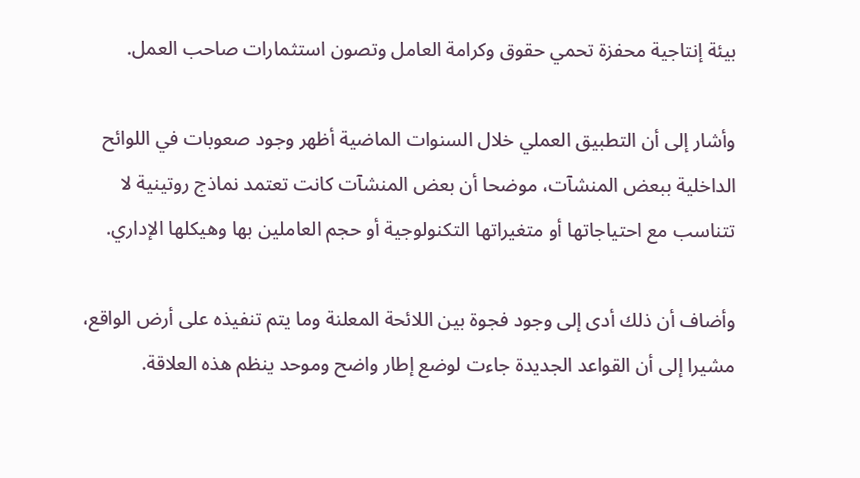بيئة إنتاجية محفزة تحمي حقوق وكرامة العامل وتصون استثمارات صاحب العمل.

وأشار إلى أن التطبيق العملي خلال السنوات الماضية أظهر وجود صعوبات في اللوائح الداخلية ببعض المنشآت، موضحا أن بعض المنشآت كانت تعتمد نماذج روتينية لا تتناسب مع احتياجاتها أو متغيراتها التكنولوجية أو حجم العاملين بها وهيكلها الإداري.

وأضاف أن ذلك أدى إلى وجود فجوة بين اللائحة المعلنة وما يتم تنفيذه على أرض الواقع، مشيرا إلى أن القواعد الجديدة جاءت لوضع إطار واضح وموحد ينظم هذه العلاقة.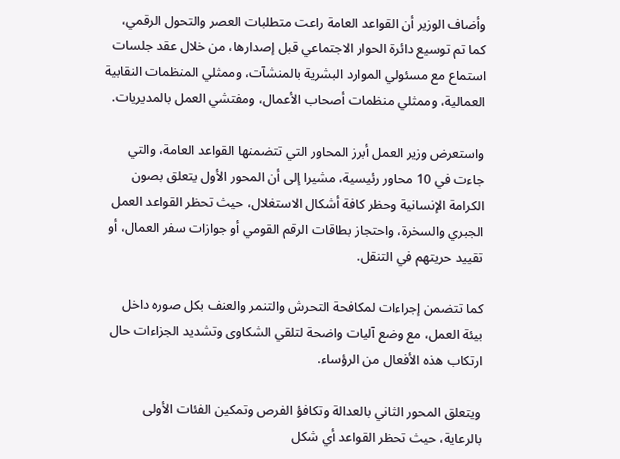وأضاف الوزير أن القواعد العامة راعت متطلبات العصر والتحول الرقمي، كما تم توسيع دائرة الحوار الاجتماعي قبل إصدارها، من خلال عقد جلسات استماع مع مسئولي الموارد البشرية بالمنشآت، وممثلي المنظمات النقابية العمالية، وممثلي منظمات أصحاب الأعمال، ومفتشي العمل بالمديريات.

واستعرض وزير العمل أبرز المحاور التي تتضمنها القواعد العامة، والتي جاءت في 10 محاور رئيسية، مشيرا إلى أن المحور الأول يتعلق بصون الكرامة الإنسانية وحظر كافة أشكال الاستغلال، حيث تحظر القواعد العمل الجبري والسخرة، واحتجاز بطاقات الرقم القومي أو جوازات سفر العمال، أو تقييد حريتهم في التنقل.

كما تتضمن إجراءات لمكافحة التحرش والتنمر والعنف بكل صوره داخل بيئة العمل، مع وضع آليات واضحة لتلقي الشكاوى وتشديد الجزاءات حال ارتكاب هذه الأفعال من الرؤساء.

ويتعلق المحور الثاني بالعدالة وتكافؤ الفرص وتمكين الفئات الأولى بالرعاية، حيث تحظر القواعد أي شكل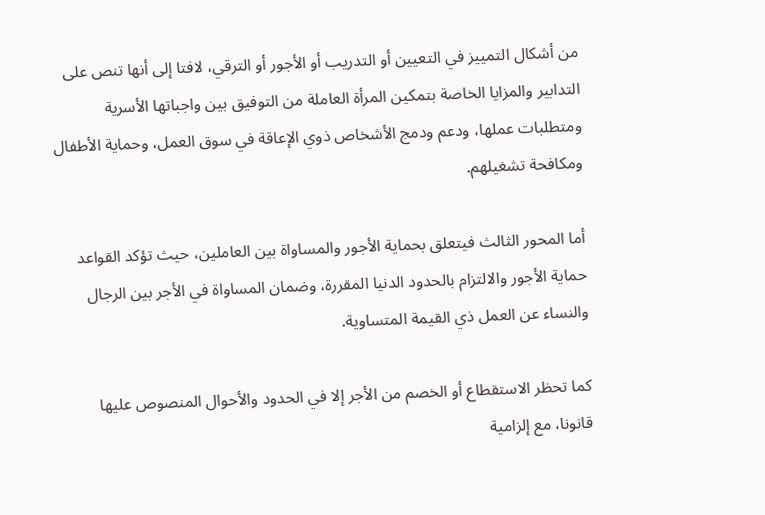من أشكال التمييز في التعيين أو التدريب أو الأجور أو الترقي، لافتا إلى أنها تنص على التدابير والمزايا الخاصة بتمكين المرأة العاملة من التوفيق بين واجباتها الأسرية ومتطلبات عملها، ودعم ودمج الأشخاص ذوي الإعاقة في سوق العمل، وحماية الأطفال ومكافحة تشغيلهم.

أما المحور الثالث فيتعلق بحماية الأجور والمساواة بين العاملين، حيث تؤكد القواعد حماية الأجور والالتزام بالحدود الدنيا المقررة، وضمان المساواة في الأجر بين الرجال والنساء عن العمل ذي القيمة المتساوية.

كما تحظر الاستقطاع أو الخصم من الأجر إلا في الحدود والأحوال المنصوص عليها قانونا، مع إلزامية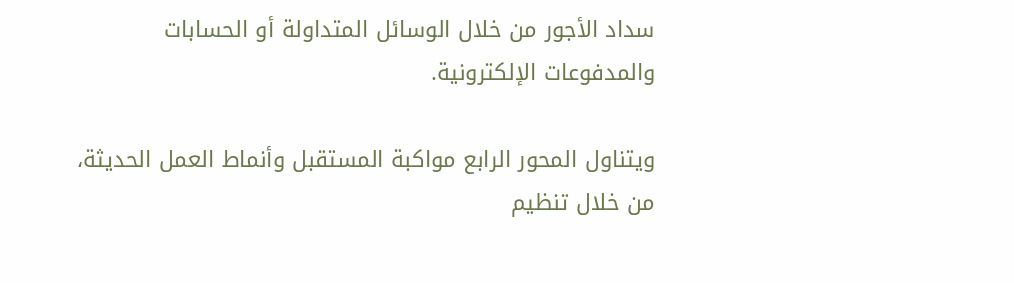سداد الأجور من خلال الوسائل المتداولة أو الحسابات والمدفوعات الإلكترونية.

ويتناول المحور الرابع مواكبة المستقبل وأنماط العمل الحديثة، من خلال تنظيم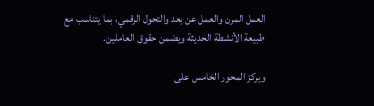العمل المرن والعمل عن بعد والتحول الرقمي، بما يتناسب مع طبيعة الأنشطة الحديثة ويضمن حقوق العاملين.

ويركز المحور الخامس على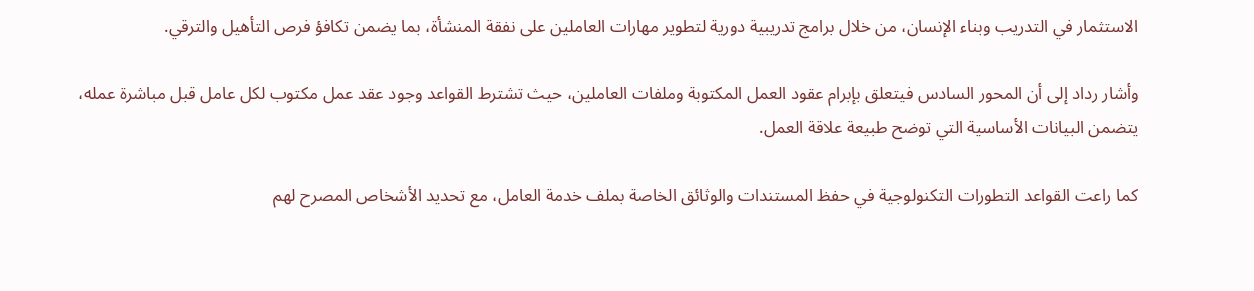الاستثمار في التدريب وبناء الإنسان، من خلال برامج تدريبية دورية لتطوير مهارات العاملين على نفقة المنشأة، بما يضمن تكافؤ فرص التأهيل والترقي.

وأشار رداد إلى أن المحور السادس فيتعلق بإبرام عقود العمل المكتوبة وملفات العاملين، حيث تشترط القواعد وجود عقد عمل مكتوب لكل عامل قبل مباشرة عمله، يتضمن البيانات الأساسية التي توضح طبيعة علاقة العمل.

كما راعت القواعد التطورات التكنولوجية في حفظ المستندات والوثائق الخاصة بملف خدمة العامل، مع تحديد الأشخاص المصرح لهم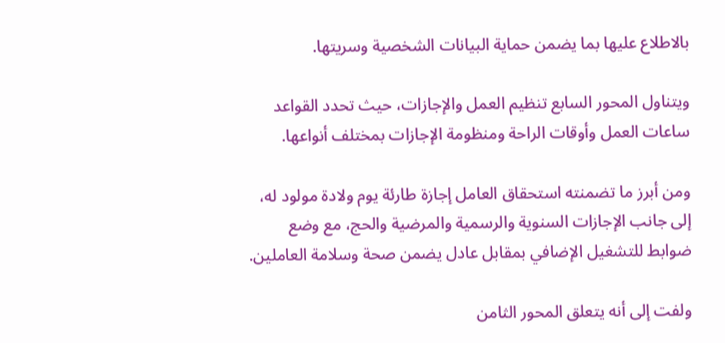بالاطلاع عليها بما يضمن حماية البيانات الشخصية وسريتها.

ويتناول المحور السابع تنظيم العمل والإجازات، حيث تحدد القواعد ساعات العمل وأوقات الراحة ومنظومة الإجازات بمختلف أنواعها.

ومن أبرز ما تضمنته استحقاق العامل إجازة طارئة يوم ولادة مولود له، إلى جانب الإجازات السنوية والرسمية والمرضية والحج، مع وضع ضوابط للتشغيل الإضافي بمقابل عادل يضمن صحة وسلامة العاملين.

ولفت إلى أنه يتعلق المحور الثامن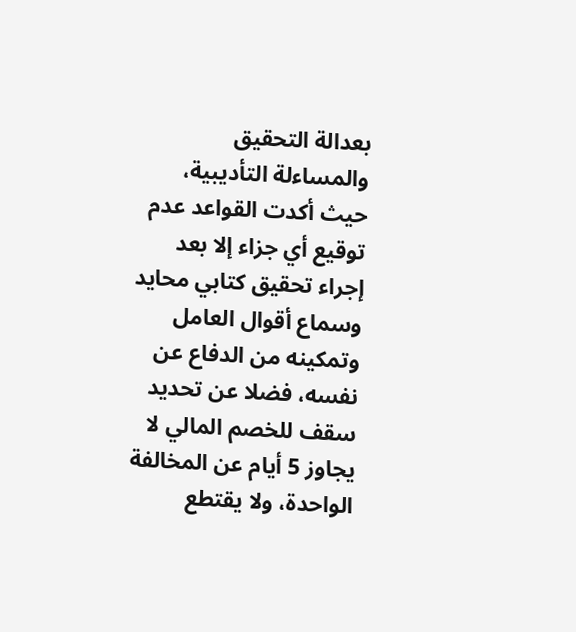بعدالة التحقيق والمساءلة التأديبية، حيث أكدت القواعد عدم توقيع أي جزاء إلا بعد إجراء تحقيق كتابي محايد وسماع أقوال العامل وتمكينه من الدفاع عن نفسه، فضلا عن تحديد سقف للخصم المالي لا يجاوز 5 أيام عن المخالفة الواحدة، ولا يقتطع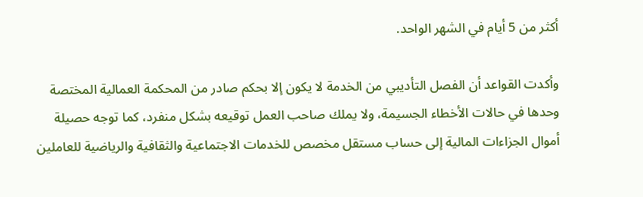أكثر من 5 أيام في الشهر الواحد.

وأكدت القواعد أن الفصل التأديبي من الخدمة لا يكون إلا بحكم صادر من المحكمة العمالية المختصة وحدها في حالات الأخطاء الجسيمة، ولا يملك صاحب العمل توقيعه بشكل منفرد، كما توجه حصيلة أموال الجزاءات المالية إلى حساب مستقل مخصص للخدمات الاجتماعية والثقافية والرياضية للعاملين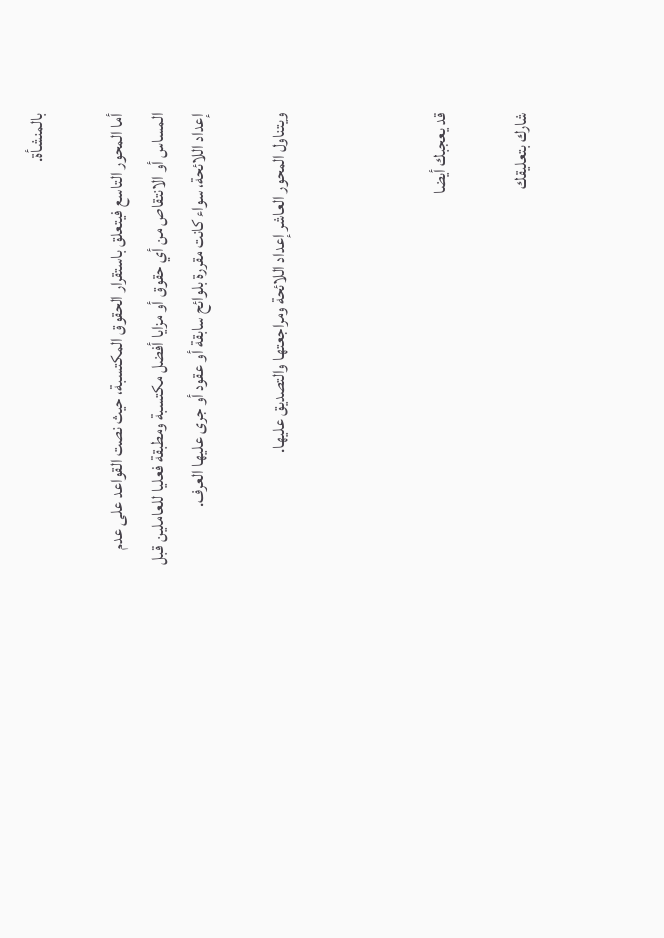بالمنشأة.

أما المحور التاسع فيتعلق باستقرار الحقوق المكتسبة، حيث نصت القواعد على عدم المساس أو الانتقاص من أي حقوق أو مزايا أفضل مكتسبة ومطبقة فعليا للعاملين قبل إعداد اللائحة، سواء كانت مقررة بلوائح سابقة أو عقود أو جرى عليها العرف.

ويتناول المحور العاشر إعداد اللائحة ومراجعتها والتصديق عليها.



قد يعجبك أيضا

شارك بتعليقك